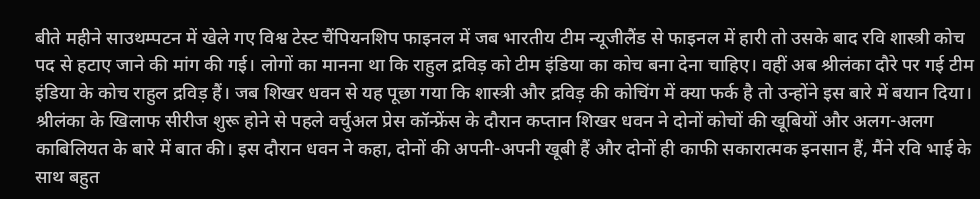बीते महीने साउथम्पटन में खेले गए विश्व टेस्ट चैंपियनशिप फाइनल में जब भारतीय टीम न्यूजीलैंड से फाइनल में हारी तो उसके बाद रवि शास्त्री कोच पद से हटाए जाने की मांग की गई। लोगों का मानना था कि राहुल द्रविड़ को टीम इंडिया का कोच बना देना चाहिए। वहीं अब श्रीलंका दौरे पर गई टीम इंडिया के कोच राहुल द्रविड़ हैं। जब शिखर धवन से यह पूछा गया कि शास्त्री और द्रविड़ की कोचिंग में क्या फर्क है तो उन्होंने इस बारे में बयान दिया।
श्रीलंका के खिलाफ सीरीज शुरू होने से पहले वर्चुअल प्रेस कॉन्फ्रेंस के दौरान कप्तान शिखर धवन ने दोनों कोचों की खूबियों और अलग-अलग काबिलियत के बारे में बात की। इस दौरान धवन ने कहा, दोनों की अपनी-अपनी खूबी हैं और दोनों ही काफी सकारात्मक इनसान हैं, मैंने रवि भाई के साथ बहुत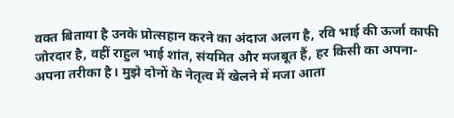वक्त बिताया है उनके प्रोत्सहान करने का अंदाज अलग है, रवि भाई की ऊर्जा काफी जोरदार है, वहीं राहुल भाई शांत, संयमित और मजबूत हैं, हर किसी का अपना-अपना तरीका है। मुझे दोनों के नेतृत्व में खेलने में मजा आता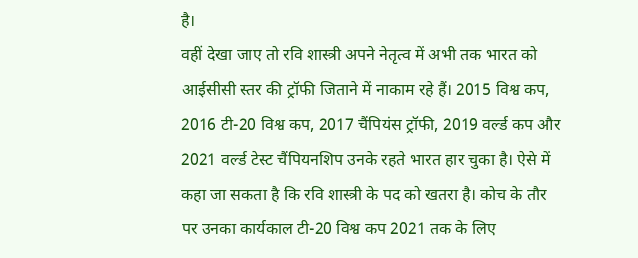है।
वहीं देखा जाए तो रवि शास्त्री अपने नेतृत्व में अभी तक भारत को आईसीसी स्तर की ट्रॉफी जिताने में नाकाम रहे हैं। 2015 विश्व कप, 2016 टी-20 विश्व कप, 2017 चैंपियंस ट्रॉफी, 2019 वर्ल्ड कप और 2021 वर्ल्ड टेस्ट चैंपियनशिप उनके रहते भारत हार चुका है। ऐसे में कहा जा सकता है कि रवि शास्त्री के पद को खतरा है। कोच के तौर पर उनका कार्यकाल टी-20 विश्व कप 2021 तक के लिए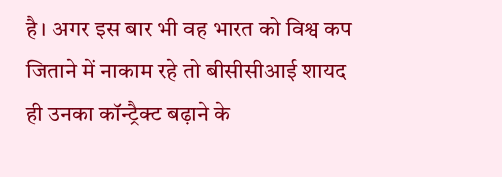है। अगर इस बार भी वह भारत को विश्व कप जिताने में नाकाम रहे तो बीसीसीआई शायद ही उनका कॉन्ट्रैक्ट बढ़ाने के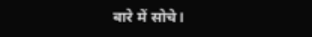बारे में सोचे।